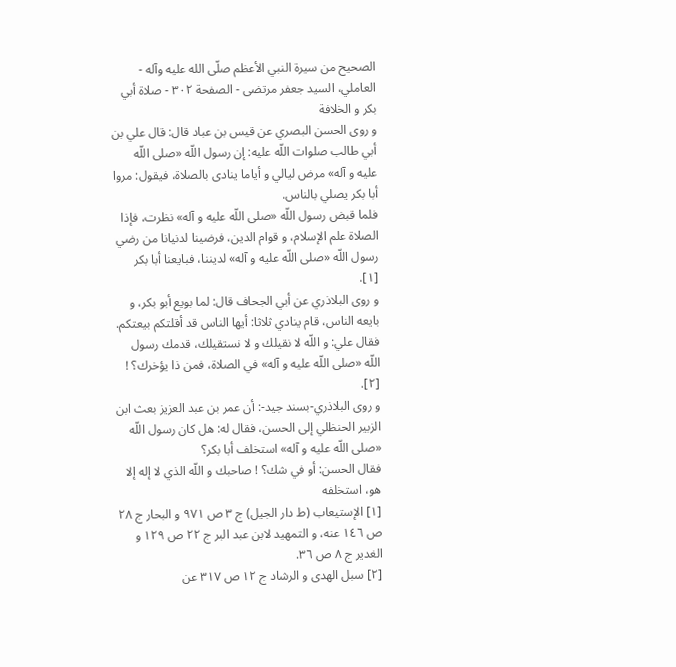الصحيح من سيرة النبي الأعظم صلّى الله عليه وآله - العاملي، السيد جعفر مرتضى - الصفحة ٣٠٢ - صلاة أبي بكر و الخلافة
و روى الحسن البصري عن قيس بن عباد قال: قال علي بن أبي طالب صلوات اللّه عليه: إن رسول اللّه «صلى اللّه عليه و آله» مرض ليالي و أياما ينادى بالصلاة، فيقول: مروا أبا بكر يصلي بالناس.
فلما قبض رسول اللّه «صلى اللّه عليه و آله» نظرت، فإذا الصلاة علم الإسلام، و قوام الدين، فرضينا لدنيانا من رضي رسول اللّه «صلى اللّه عليه و آله» لديننا، فبايعنا أبا بكر [١].
و روى البلاذري عن أبي الجحاف قال: لما بويع أبو بكر، و بايعه الناس، قام ينادي ثلاثا: أيها الناس قد أقلتكم بيعتكم.
فقال علي: و اللّه لا نقيلك و لا نستقيلك، قدمك رسول اللّه «صلى اللّه عليه و آله» في الصلاة، فمن ذا يؤخرك؟ ! [٢].
و روى البلاذري-بسند جيد-: أن عمر بن عبد العزيز بعث ابن الزبير الحنظلي إلى الحسن، فقال له: هل كان رسول اللّه «صلى اللّه عليه و آله» استخلف أبا بكر؟
فقال الحسن: أو في شك؟ ! صاحبك و اللّه الذي لا إله إلا هو، استخلفه
[١] الإستيعاب (ط دار الجيل) ج ٣ ص ٩٧١ و البحار ج ٢٨ ص ١٤٦ عنه، و التمهيد لابن عبد البر ج ٢٢ ص ١٢٩ و الغدير ج ٨ ص ٣٦.
[٢] سبل الهدى و الرشاد ج ١٢ ص ٣١٧ عن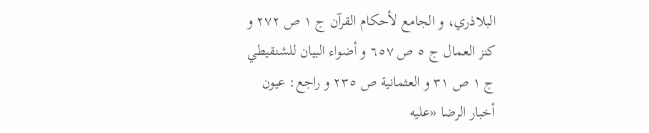البلاذري، و الجامع لأحكام القرآن ج ١ ص ٢٧٢ و كنز العمال ج ٥ ص ٦٥٧ و أضواء البيان للشنقيطي ج ١ ص ٣١ و العثمانية ص ٢٣٥ و راجع: عيون أخبار الرضا «عليه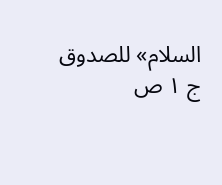السلام» للصدوق ج ١ ص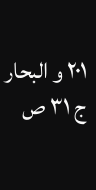٢٠١ و البحار ج ٣١ ص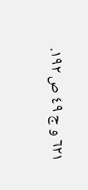٦٢١ و ج ٤٩ ص ١٩٢.